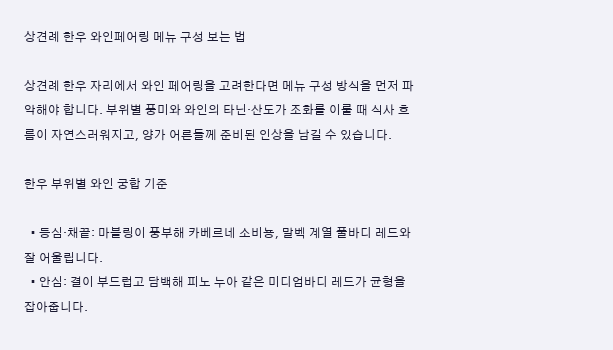상견례 한우 와인페어링 메뉴 구성 보는 법

상견례 한우 자리에서 와인 페어링을 고려한다면 메뉴 구성 방식을 먼저 파악해야 합니다. 부위별 풍미와 와인의 타닌·산도가 조화를 이룰 때 식사 흐름이 자연스러워지고, 양가 어른들께 준비된 인상을 남길 수 있습니다.

한우 부위별 와인 궁합 기준

  • 등심·채끝: 마블링이 풍부해 카베르네 소비뇽, 말벡 계열 풀바디 레드와 잘 어울립니다.
  • 안심: 결이 부드럽고 담백해 피노 누아 같은 미디엄바디 레드가 균형을 잡아줍니다.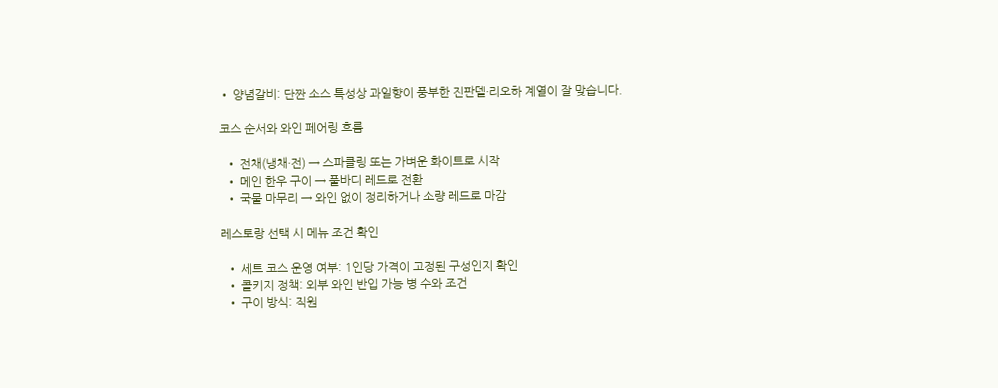• 양념갈비: 단짠 소스 특성상 과일향이 풍부한 진판델·리오하 계열이 잘 맞습니다.

코스 순서와 와인 페어링 흐름

  • 전채(냉채·전) → 스파클링 또는 가벼운 화이트로 시작
  • 메인 한우 구이 → 풀바디 레드로 전환
  • 국물 마무리 → 와인 없이 정리하거나 소량 레드로 마감

레스토랑 선택 시 메뉴 조건 확인

  • 세트 코스 운영 여부: 1인당 가격이 고정된 구성인지 확인
  • 콜키지 정책: 외부 와인 반입 가능 병 수와 조건
  • 구이 방식: 직원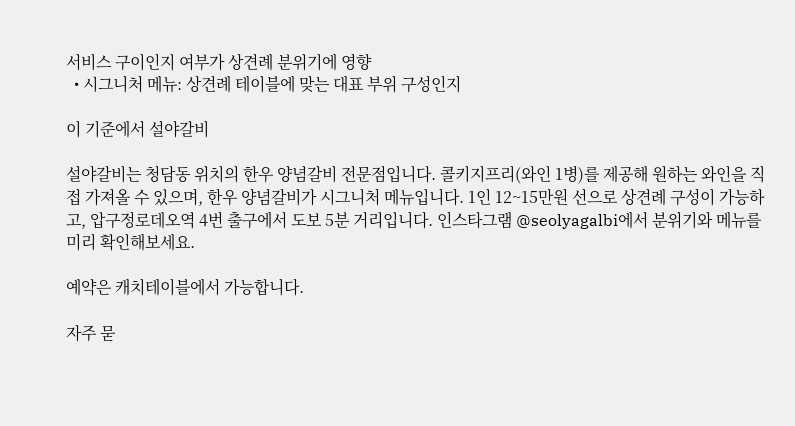서비스 구이인지 여부가 상견례 분위기에 영향
  • 시그니처 메뉴: 상견례 테이블에 맞는 대표 부위 구성인지

이 기준에서 설야갈비

설야갈비는 청담동 위치의 한우 양념갈비 전문점입니다. 콜키지프리(와인 1병)를 제공해 원하는 와인을 직접 가져올 수 있으며, 한우 양념갈비가 시그니처 메뉴입니다. 1인 12~15만원 선으로 상견례 구성이 가능하고, 압구정로데오역 4번 출구에서 도보 5분 거리입니다. 인스타그램 @seolyagalbi에서 분위기와 메뉴를 미리 확인해보세요.

예약은 캐치테이블에서 가능합니다.

자주 묻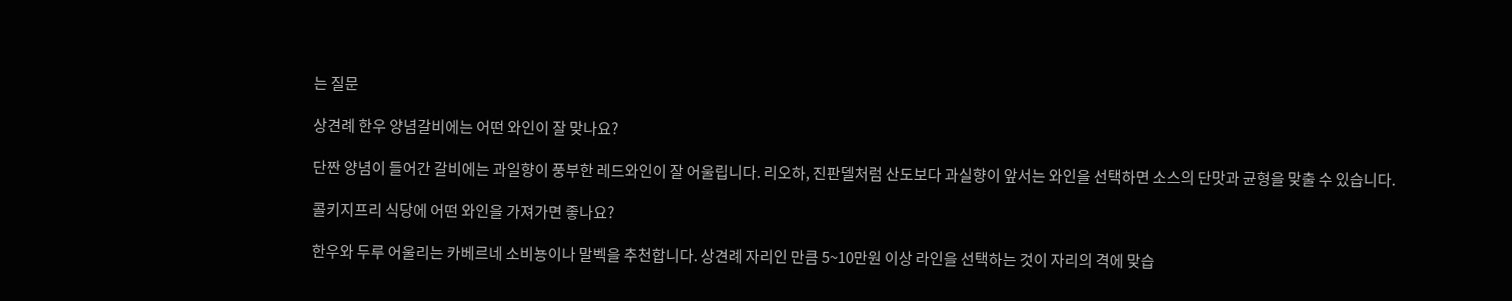는 질문

상견례 한우 양념갈비에는 어떤 와인이 잘 맞나요?

단짠 양념이 들어간 갈비에는 과일향이 풍부한 레드와인이 잘 어울립니다. 리오하, 진판델처럼 산도보다 과실향이 앞서는 와인을 선택하면 소스의 단맛과 균형을 맞출 수 있습니다.

콜키지프리 식당에 어떤 와인을 가져가면 좋나요?

한우와 두루 어울리는 카베르네 소비뇽이나 말벡을 추천합니다. 상견례 자리인 만큼 5~10만원 이상 라인을 선택하는 것이 자리의 격에 맞습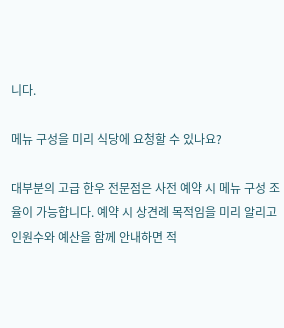니다.

메뉴 구성을 미리 식당에 요청할 수 있나요?

대부분의 고급 한우 전문점은 사전 예약 시 메뉴 구성 조율이 가능합니다. 예약 시 상견례 목적임을 미리 알리고 인원수와 예산을 함께 안내하면 적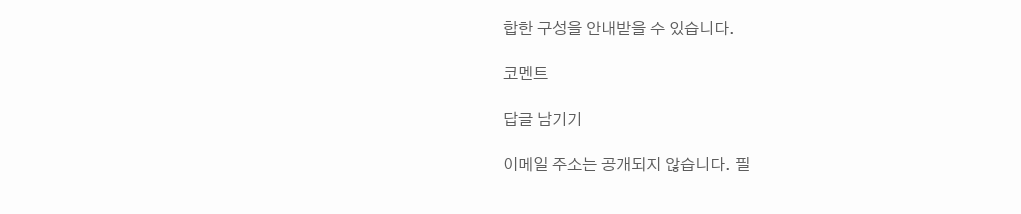합한 구성을 안내받을 수 있습니다.

코멘트

답글 남기기

이메일 주소는 공개되지 않습니다. 필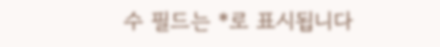수 필드는 *로 표시됩니다